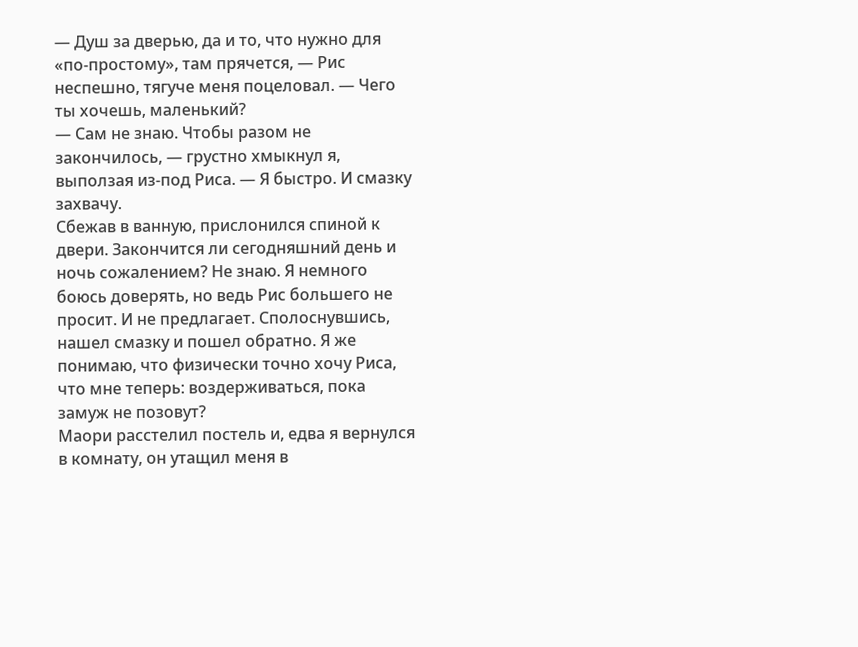— Душ за дверью, да и то, что нужно для «по-простому», там прячется, — Рис неспешно, тягуче меня поцеловал. — Чего ты хочешь, маленький?
— Сам не знаю. Чтобы разом не закончилось, — грустно хмыкнул я, выползая из-под Риса. — Я быстро. И смазку захвачу.
Сбежав в ванную, прислонился спиной к двери. Закончится ли сегодняшний день и ночь сожалением? Не знаю. Я немного боюсь доверять, но ведь Рис большего не просит. И не предлагает. Сполоснувшись, нашел смазку и пошел обратно. Я же понимаю, что физически точно хочу Риса, что мне теперь: воздерживаться, пока замуж не позовут?
Маори расстелил постель и, едва я вернулся в комнату, он утащил меня в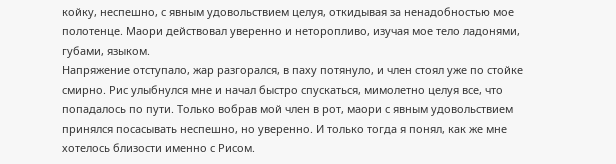койку, неспешно, с явным удовольствием целуя, откидывая за ненадобностью мое полотенце. Маори действовал уверенно и неторопливо, изучая мое тело ладонями, губами, языком.
Напряжение отступало, жар разгорался, в паху потянуло, и член стоял уже по стойке смирно. Рис улыбнулся мне и начал быстро спускаться, мимолетно целуя все, что попадалось по пути. Только вобрав мой член в рот, маори с явным удовольствием принялся посасывать неспешно, но уверенно. И только тогда я понял, как же мне хотелось близости именно с Рисом.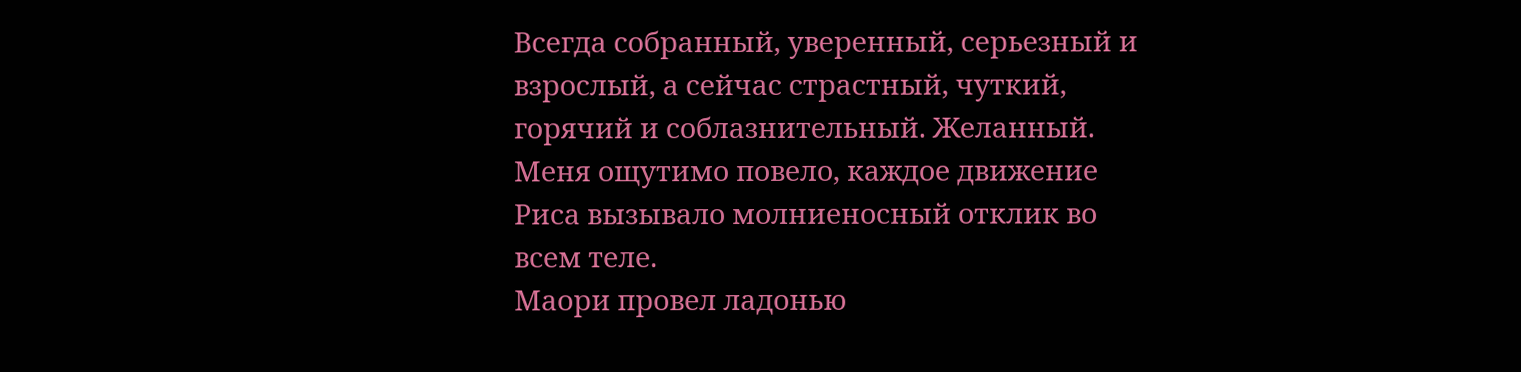Всегда собранный, уверенный, серьезный и взрослый, а сейчас страстный, чуткий, горячий и соблазнительный. Желанный. Меня ощутимо повело, каждое движение Риса вызывало молниеносный отклик во всем теле.
Маори провел ладонью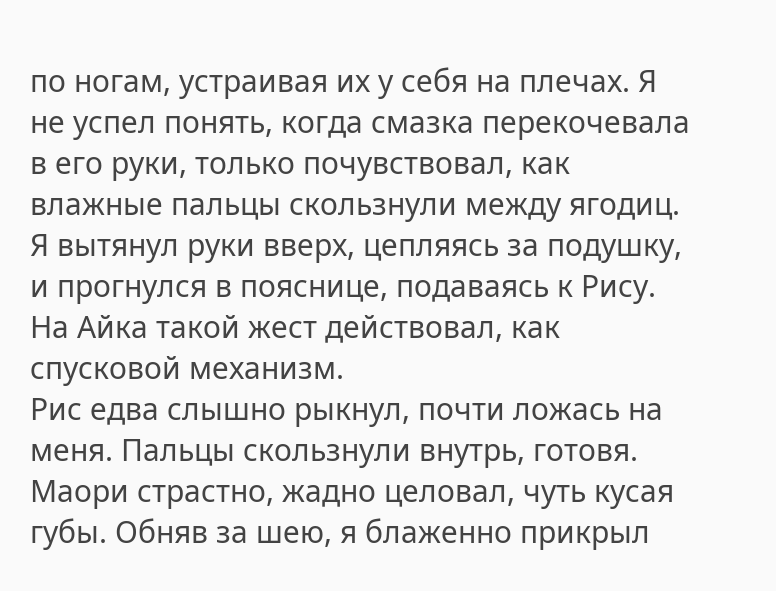по ногам, устраивая их у себя на плечах. Я не успел понять, когда смазка перекочевала в его руки, только почувствовал, как влажные пальцы скользнули между ягодиц. Я вытянул руки вверх, цепляясь за подушку, и прогнулся в пояснице, подаваясь к Рису. На Айка такой жест действовал, как спусковой механизм.
Рис едва слышно рыкнул, почти ложась на меня. Пальцы скользнули внутрь, готовя. Маори страстно, жадно целовал, чуть кусая губы. Обняв за шею, я блаженно прикрыл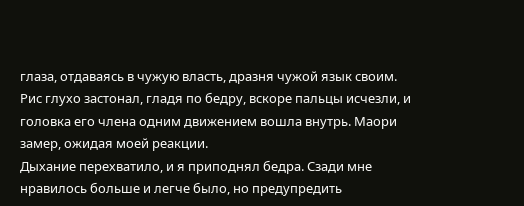глаза, отдаваясь в чужую власть, дразня чужой язык своим. Рис глухо застонал, гладя по бедру, вскоре пальцы исчезли, и головка его члена одним движением вошла внутрь. Маори замер, ожидая моей реакции.
Дыхание перехватило, и я приподнял бедра. Сзади мне нравилось больше и легче было, но предупредить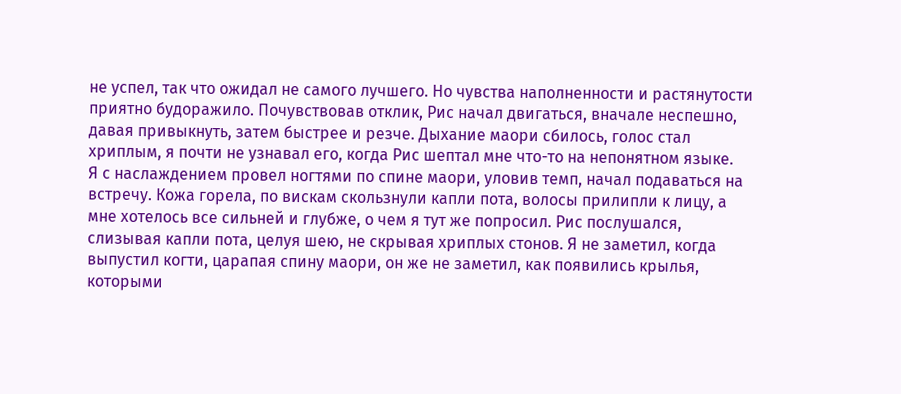не успел, так что ожидал не самого лучшего. Но чувства наполненности и растянутости приятно будоражило. Почувствовав отклик, Рис начал двигаться, вначале неспешно, давая привыкнуть, затем быстрее и резче. Дыхание маори сбилось, голос стал хриплым, я почти не узнавал его, когда Рис шептал мне что-то на непонятном языке.
Я с наслаждением провел ногтями по спине маори, уловив темп, начал подаваться на встречу. Кожа горела, по вискам скользнули капли пота, волосы прилипли к лицу, а мне хотелось все сильней и глубже, о чем я тут же попросил. Рис послушался, слизывая капли пота, целуя шею, не скрывая хриплых стонов. Я не заметил, когда выпустил когти, царапая спину маори, он же не заметил, как появились крылья, которыми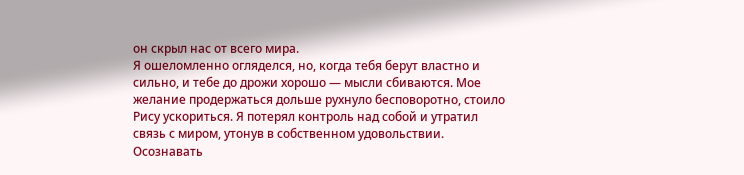он скрыл нас от всего мира.
Я ошеломленно огляделся, но, когда тебя берут властно и сильно, и тебе до дрожи хорошо — мысли сбиваются. Мое желание продержаться дольше рухнуло бесповоротно, стоило Рису ускориться. Я потерял контроль над собой и утратил связь с миром, утонув в собственном удовольствии. Осознавать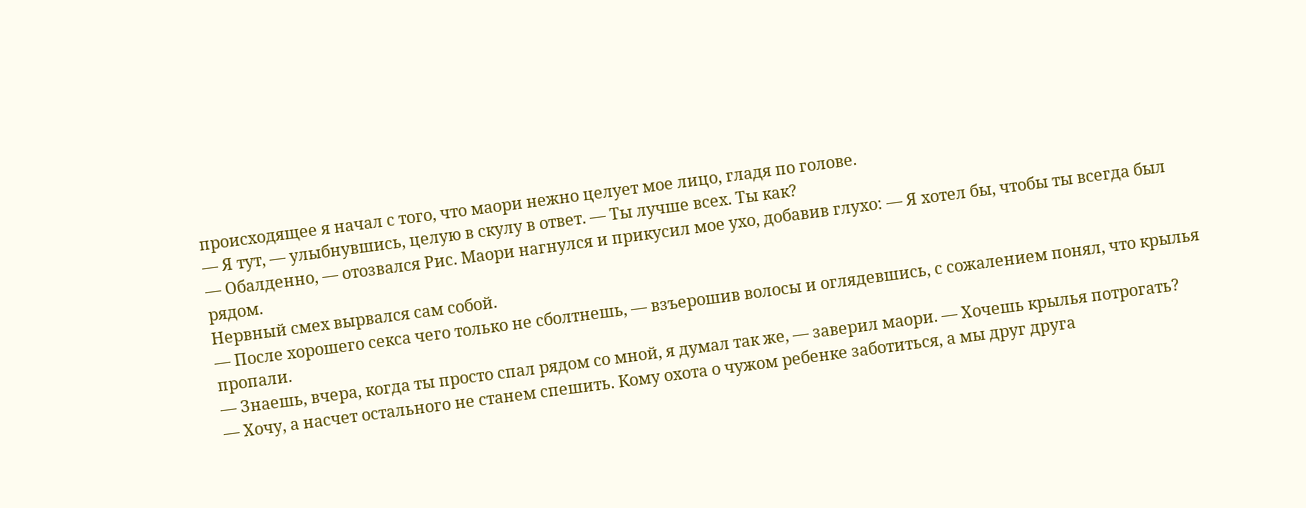происходящее я начал с того, что маори нежно целует мое лицо, гладя по голове.
— Я тут, — улыбнувшись, целую в скулу в ответ. — Ты лучше всех. Ты как?
— Обалденно, — отозвался Рис. Маори нагнулся и прикусил мое ухо, добавив глухо: — Я хотел бы, чтобы ты всегда был рядом.
Нервный смех вырвался сам собой.
— После хорошего секса чего только не сболтнешь, — взъерошив волосы и оглядевшись, с сожалением понял, что крылья пропали.
— Знаешь, вчера, когда ты просто спал рядом со мной, я думал так же, — заверил маори. — Хочешь крылья потрогать?
— Хочу, а насчет остального не станем спешить. Кому охота о чужом ребенке заботиться, а мы друг друга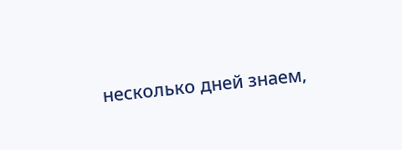несколько дней знаем,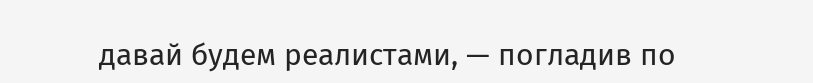давай будем реалистами, — погладив по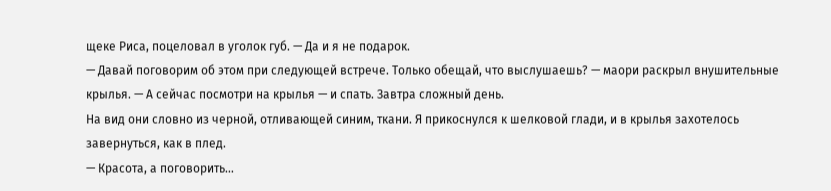щеке Риса, поцеловал в уголок губ. — Да и я не подарок.
— Давай поговорим об этом при следующей встрече. Только обещай, что выслушаешь? — маори раскрыл внушительные крылья. — А сейчас посмотри на крылья — и спать. Завтра сложный день.
На вид они словно из черной, отливающей синим, ткани. Я прикоснулся к шелковой глади, и в крылья захотелось завернуться, как в плед.
— Красота, а поговорить…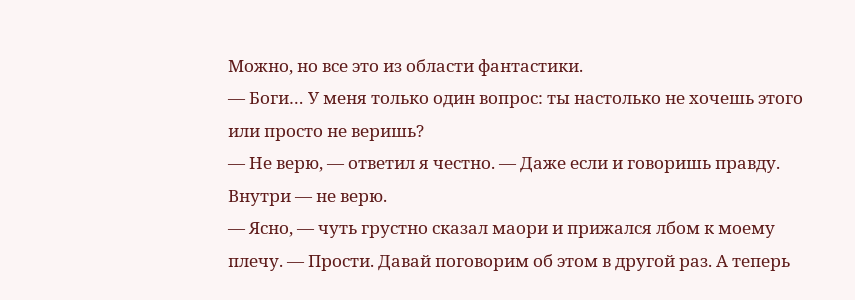Можно, но все это из области фантастики.
— Боги… У меня только один вопрос: ты настолько не хочешь этого или просто не веришь?
— Не верю, — ответил я честно. — Даже если и говоришь правду. Внутри — не верю.
— Ясно, — чуть грустно сказал маори и прижался лбом к моему плечу. — Прости. Давай поговорим об этом в другой раз. А теперь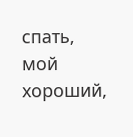спать, мой хороший,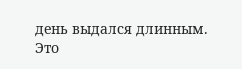день выдался длинным.
Это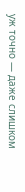уж точно — даже слишком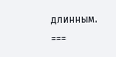длинным.
===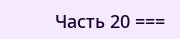Часть 20 ===